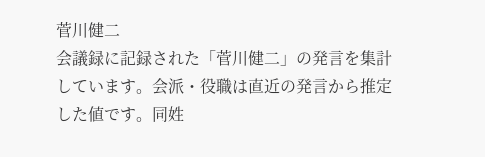菅川健二
会議録に記録された「菅川健二」の発言を集計しています。会派・役職は直近の発言から推定した値です。同姓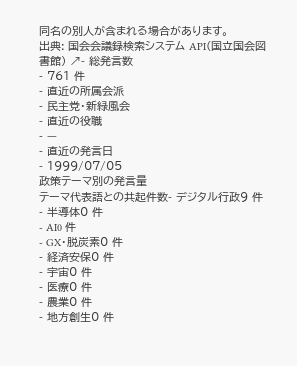同名の別人が含まれる場合があります。
出典: 国会会議録検索システム API(国立国会図書館) ↗- 総発言数
- 761 件
- 直近の所属会派
- 民主党・新緑風会
- 直近の役職
- —
- 直近の発言日
- 1999/07/05
政策テーマ別の発言量
テーマ代表語との共起件数- デジタル行政9 件
- 半導体0 件
- AI0 件
- GX・脱炭素0 件
- 経済安保0 件
- 宇宙0 件
- 医療0 件
- 農業0 件
- 地方創生0 件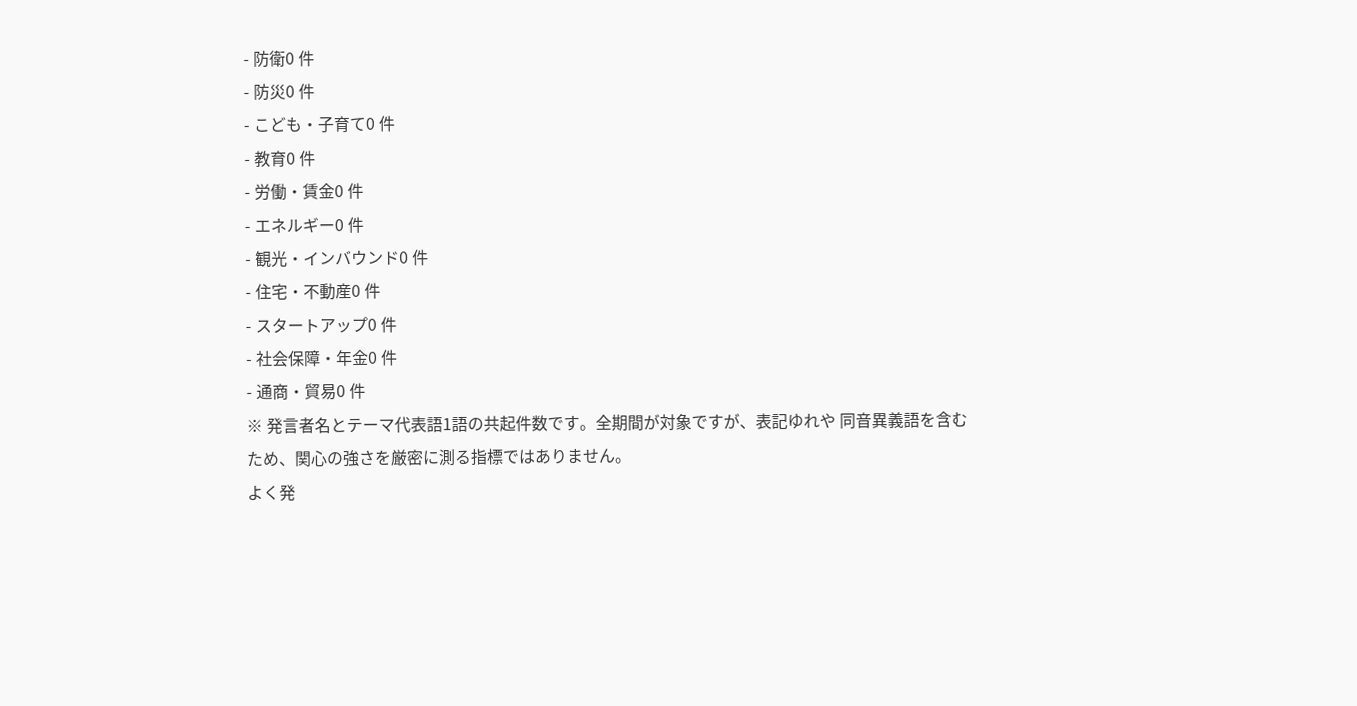- 防衛0 件
- 防災0 件
- こども・子育て0 件
- 教育0 件
- 労働・賃金0 件
- エネルギー0 件
- 観光・インバウンド0 件
- 住宅・不動産0 件
- スタートアップ0 件
- 社会保障・年金0 件
- 通商・貿易0 件
※ 発言者名とテーマ代表語1語の共起件数です。全期間が対象ですが、表記ゆれや 同音異義語を含むため、関心の強さを厳密に測る指標ではありません。
よく発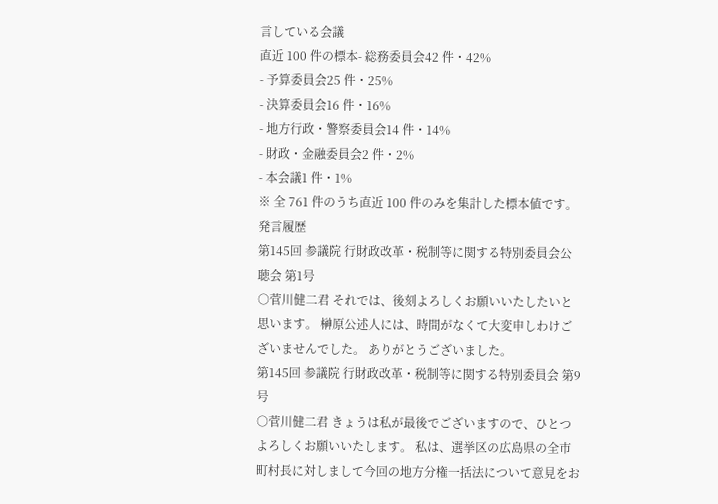言している会議
直近 100 件の標本- 総務委員会42 件・42%
- 予算委員会25 件・25%
- 決算委員会16 件・16%
- 地方行政・警察委員会14 件・14%
- 財政・金融委員会2 件・2%
- 本会議1 件・1%
※ 全 761 件のうち直近 100 件のみを集計した標本値です。
発言履歴
第145回 参議院 行財政改革・税制等に関する特別委員会公聴会 第1号
○菅川健二君 それでは、後刻よろしくお願いいたしたいと思います。 榊原公述人には、時間がなくて大変申しわけございませんでした。 ありがとうございました。
第145回 参議院 行財政改革・税制等に関する特別委員会 第9号
○菅川健二君 きょうは私が最後でございますので、ひとつよろしくお願いいたします。 私は、選挙区の広島県の全市町村長に対しまして今回の地方分権一括法について意見をお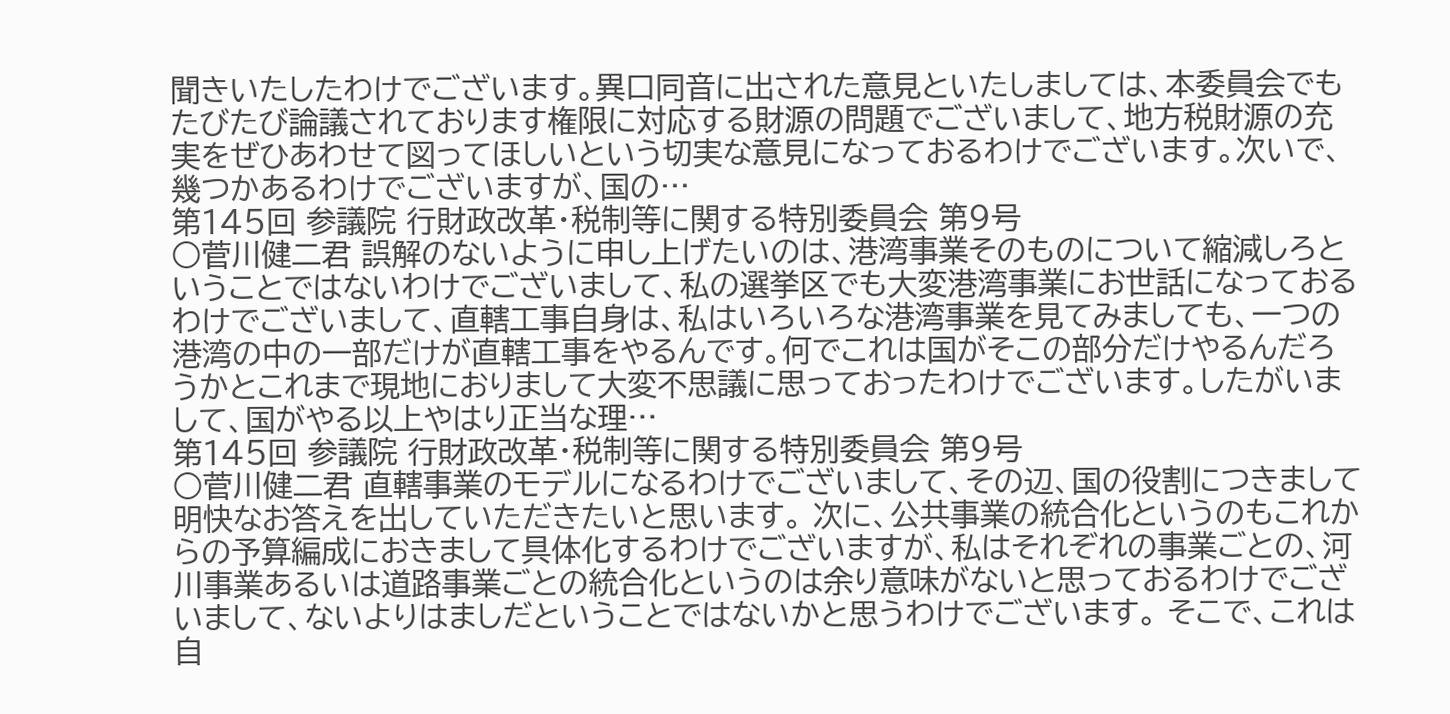聞きいたしたわけでございます。異口同音に出された意見といたしましては、本委員会でもたびたび論議されております権限に対応する財源の問題でございまして、地方税財源の充実をぜひあわせて図ってほしいという切実な意見になっておるわけでございます。次いで、幾つかあるわけでございますが、国の…
第145回 参議院 行財政改革・税制等に関する特別委員会 第9号
○菅川健二君 誤解のないように申し上げたいのは、港湾事業そのものについて縮減しろということではないわけでございまして、私の選挙区でも大変港湾事業にお世話になっておるわけでございまして、直轄工事自身は、私はいろいろな港湾事業を見てみましても、一つの港湾の中の一部だけが直轄工事をやるんです。何でこれは国がそこの部分だけやるんだろうかとこれまで現地におりまして大変不思議に思っておったわけでございます。したがいまして、国がやる以上やはり正当な理…
第145回 参議院 行財政改革・税制等に関する特別委員会 第9号
○菅川健二君 直轄事業のモデルになるわけでございまして、その辺、国の役割につきまして明快なお答えを出していただきたいと思います。 次に、公共事業の統合化というのもこれからの予算編成におきまして具体化するわけでございますが、私はそれぞれの事業ごとの、河川事業あるいは道路事業ごとの統合化というのは余り意味がないと思っておるわけでございまして、ないよりはましだということではないかと思うわけでございます。 そこで、これは自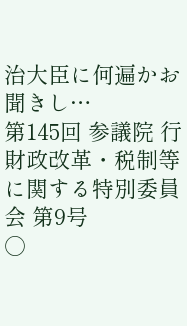治大臣に何遍かお聞きし…
第145回 参議院 行財政改革・税制等に関する特別委員会 第9号
○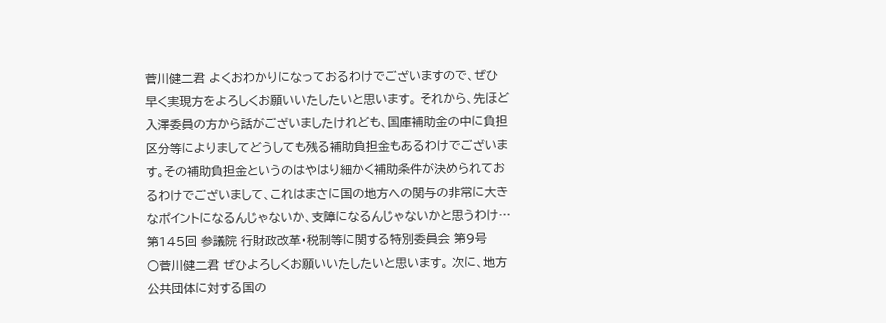菅川健二君 よくおわかりになっておるわけでございますので、ぜひ早く実現方をよろしくお願いいたしたいと思います。 それから、先ほど入澤委員の方から話がございましたけれども、国庫補助金の中に負担区分等によりましてどうしても残る補助負担金もあるわけでございます。その補助負担金というのはやはり細かく補助条件が決められておるわけでございまして、これはまさに国の地方への関与の非常に大きなポイントになるんじゃないか、支障になるんじゃないかと思うわけ…
第145回 参議院 行財政改革・税制等に関する特別委員会 第9号
○菅川健二君 ぜひよろしくお願いいたしたいと思います。 次に、地方公共団体に対する国の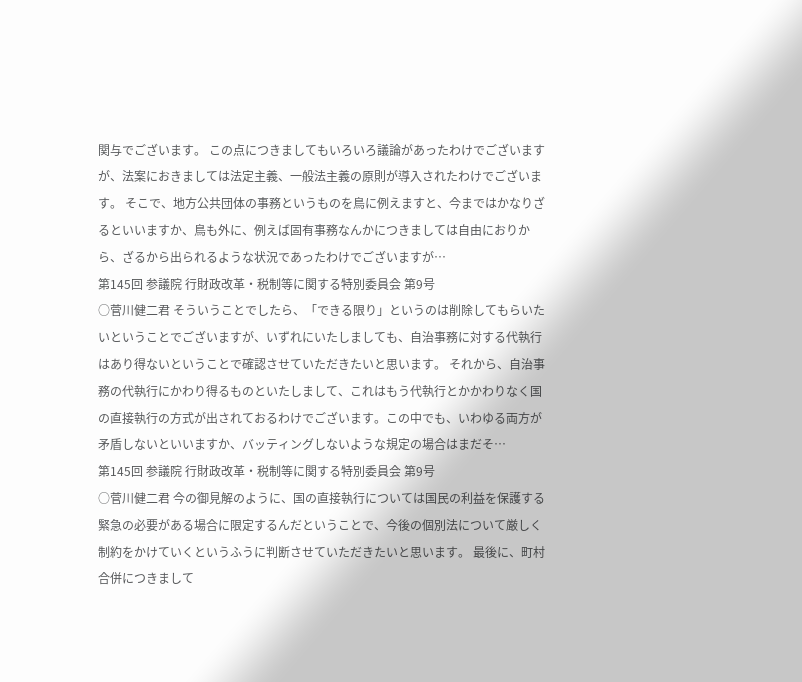関与でございます。 この点につきましてもいろいろ議論があったわけでございますが、法案におきましては法定主義、一般法主義の原則が導入されたわけでございます。 そこで、地方公共団体の事務というものを鳥に例えますと、今まではかなりざるといいますか、鳥も外に、例えば固有事務なんかにつきましては自由におりから、ざるから出られるような状況であったわけでございますが…
第145回 参議院 行財政改革・税制等に関する特別委員会 第9号
○菅川健二君 そういうことでしたら、「できる限り」というのは削除してもらいたいということでございますが、いずれにいたしましても、自治事務に対する代執行はあり得ないということで確認させていただきたいと思います。 それから、自治事務の代執行にかわり得るものといたしまして、これはもう代執行とかかわりなく国の直接執行の方式が出されておるわけでございます。この中でも、いわゆる両方が矛盾しないといいますか、バッティングしないような規定の場合はまだそ…
第145回 参議院 行財政改革・税制等に関する特別委員会 第9号
○菅川健二君 今の御見解のように、国の直接執行については国民の利益を保護する緊急の必要がある場合に限定するんだということで、今後の個別法について厳しく制約をかけていくというふうに判断させていただきたいと思います。 最後に、町村合併につきまして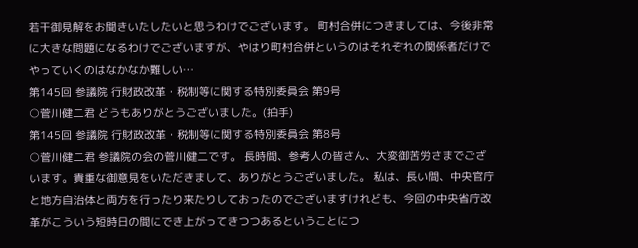若干御見解をお聞きいたしたいと思うわけでございます。 町村合併につきましては、今後非常に大きな問題になるわけでございますが、やはり町村合併というのはそれぞれの関係者だけでやっていくのはなかなか難しい…
第145回 参議院 行財政改革・税制等に関する特別委員会 第9号
○菅川健二君 どうもありがとうございました。(拍手)
第145回 参議院 行財政改革・税制等に関する特別委員会 第8号
○菅川健二君 参議院の会の菅川健二です。 長時間、参考人の皆さん、大変御苦労さまでございます。貴重な御意見をいただきまして、ありがとうございました。 私は、長い間、中央官庁と地方自治体と両方を行ったり来たりしておったのでございますけれども、今回の中央省庁改革がこういう短時日の間にでき上がってきつつあるということにつ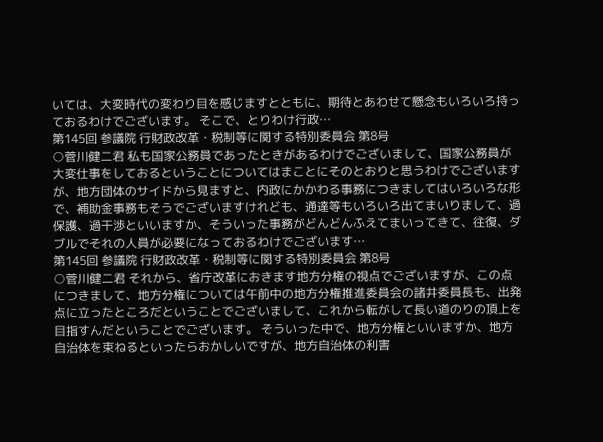いては、大変時代の変わり目を感じますとともに、期待とあわせて懸念もいろいろ持っておるわけでございます。 そこで、とりわけ行政…
第145回 参議院 行財政改革・税制等に関する特別委員会 第8号
○菅川健二君 私も国家公務員であったときがあるわけでございまして、国家公務員が大変仕事をしておるということについてはまことにそのとおりと思うわけでございますが、地方団体のサイドから見ますと、内政にかかわる事務につきましてはいろいろな形で、補助金事務もそうでございますけれども、通達等もいろいろ出てまいりまして、過保護、過干渉といいますか、そういった事務がどんどんふえてまいってきて、往復、ダブルでそれの人員が必要になっておるわけでございます…
第145回 参議院 行財政改革・税制等に関する特別委員会 第8号
○菅川健二君 それから、省庁改革におきます地方分権の視点でございますが、この点につきまして、地方分権については午前中の地方分権推進委員会の諸井委員長も、出発点に立ったところだということでございまして、これから転がして長い道のりの頂上を目指すんだということでございます。 そういった中で、地方分権といいますか、地方自治体を束ねるといったらおかしいですが、地方自治体の利害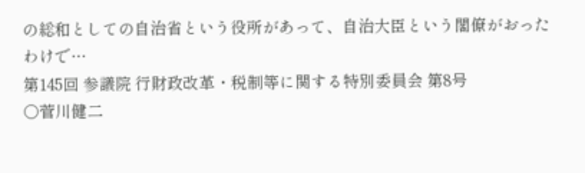の総和としての自治省という役所があって、自治大臣という閣僚がおったわけで…
第145回 参議院 行財政改革・税制等に関する特別委員会 第8号
○菅川健二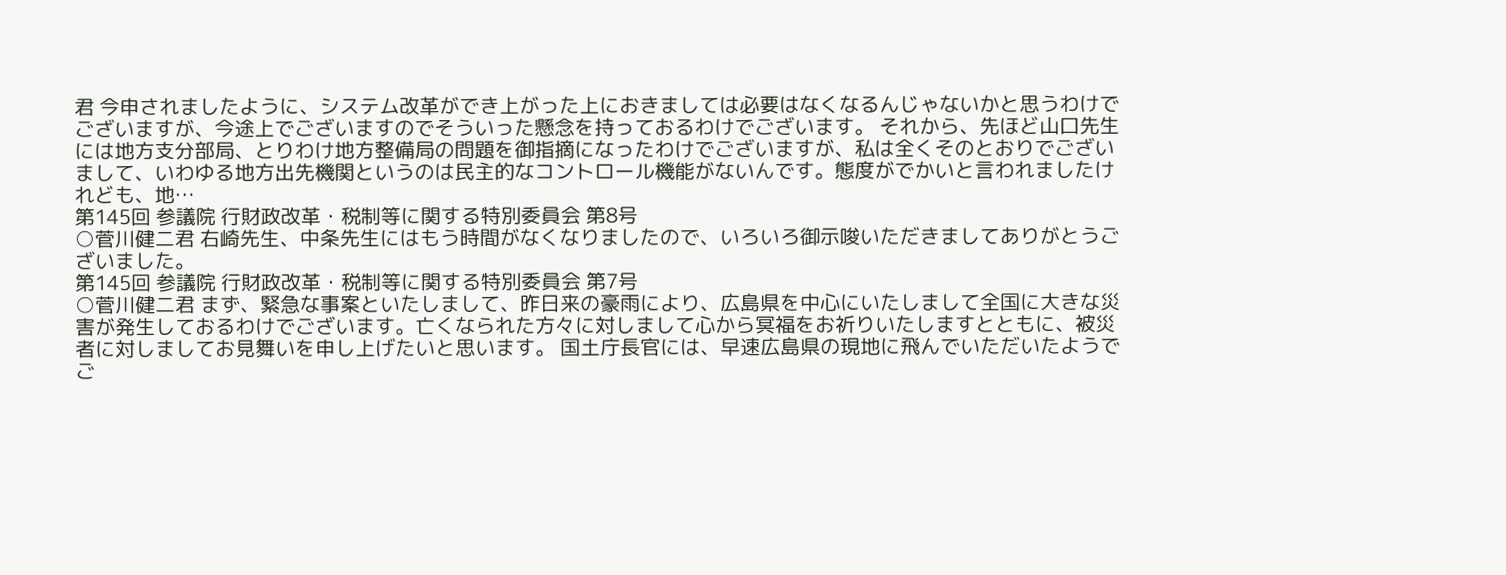君 今申されましたように、システム改革ができ上がった上におきましては必要はなくなるんじゃないかと思うわけでございますが、今途上でございますのでそういった懸念を持っておるわけでございます。 それから、先ほど山口先生には地方支分部局、とりわけ地方整備局の問題を御指摘になったわけでございますが、私は全くそのとおりでございまして、いわゆる地方出先機関というのは民主的なコントロール機能がないんです。態度がでかいと言われましたけれども、地…
第145回 参議院 行財政改革・税制等に関する特別委員会 第8号
○菅川健二君 右崎先生、中条先生にはもう時間がなくなりましたので、いろいろ御示唆いただきましてありがとうございました。
第145回 参議院 行財政改革・税制等に関する特別委員会 第7号
○菅川健二君 まず、緊急な事案といたしまして、昨日来の豪雨により、広島県を中心にいたしまして全国に大きな災害が発生しておるわけでございます。亡くなられた方々に対しまして心から冥福をお祈りいたしますとともに、被災者に対しましてお見舞いを申し上げたいと思います。 国土庁長官には、早速広島県の現地に飛んでいただいたようでご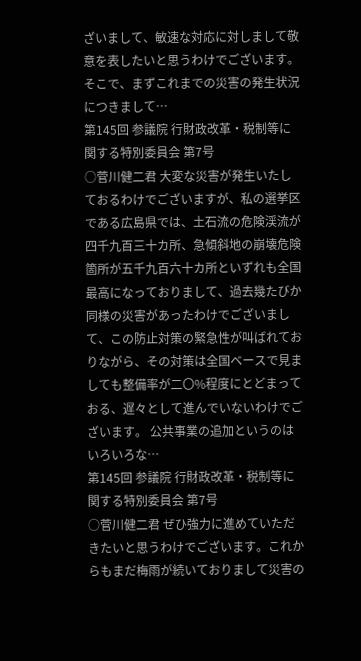ざいまして、敏速な対応に対しまして敬意を表したいと思うわけでございます。 そこで、まずこれまでの災害の発生状況につきまして…
第145回 参議院 行財政改革・税制等に関する特別委員会 第7号
○菅川健二君 大変な災害が発生いたしておるわけでございますが、私の選挙区である広島県では、土石流の危険渓流が四千九百三十カ所、急傾斜地の崩壊危険箇所が五千九百六十カ所といずれも全国最高になっておりまして、過去幾たびか同様の災害があったわけでございまして、この防止対策の緊急性が叫ばれておりながら、その対策は全国ベースで見ましても整備率が二〇%程度にとどまっておる、遅々として進んでいないわけでございます。 公共事業の追加というのはいろいろな…
第145回 参議院 行財政改革・税制等に関する特別委員会 第7号
○菅川健二君 ぜひ強力に進めていただきたいと思うわけでございます。これからもまだ梅雨が続いておりまして災害の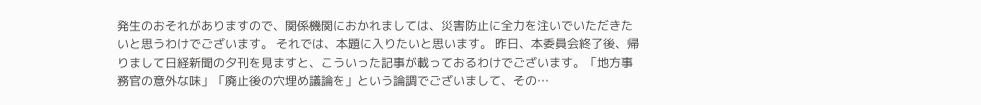発生のおそれがありますので、関係機関におかれましては、災害防止に全力を注いでいただきたいと思うわけでございます。 それでは、本題に入りたいと思います。 昨日、本委員会終了後、帰りまして日経新聞の夕刊を見ますと、こういった記事が載っておるわけでございます。「地方事務官の意外な味」「廃止後の穴埋め議論を」という論調でございまして、その…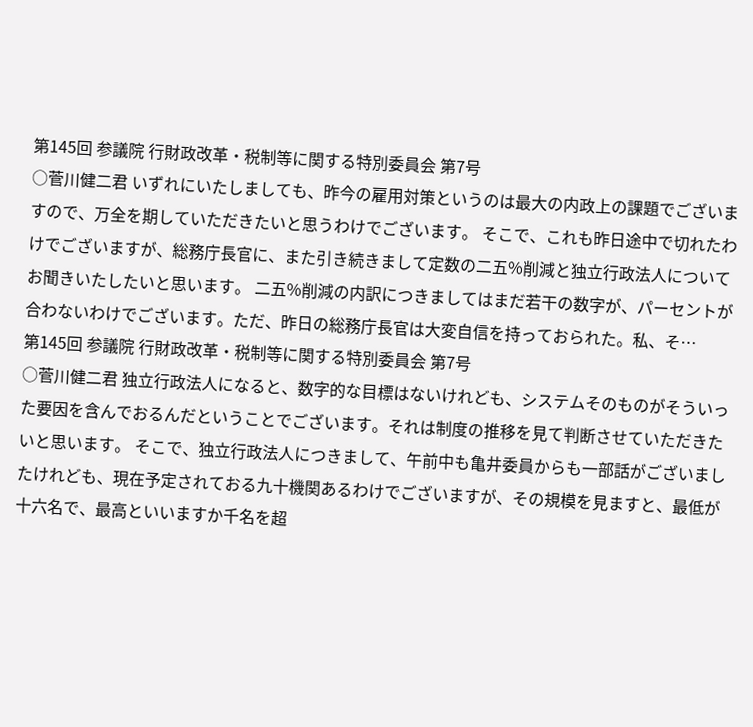第145回 参議院 行財政改革・税制等に関する特別委員会 第7号
○菅川健二君 いずれにいたしましても、昨今の雇用対策というのは最大の内政上の課題でございますので、万全を期していただきたいと思うわけでございます。 そこで、これも昨日途中で切れたわけでございますが、総務庁長官に、また引き続きまして定数の二五%削減と独立行政法人についてお聞きいたしたいと思います。 二五%削減の内訳につきましてはまだ若干の数字が、パーセントが合わないわけでございます。ただ、昨日の総務庁長官は大変自信を持っておられた。私、そ…
第145回 参議院 行財政改革・税制等に関する特別委員会 第7号
○菅川健二君 独立行政法人になると、数字的な目標はないけれども、システムそのものがそういった要因を含んでおるんだということでございます。それは制度の推移を見て判断させていただきたいと思います。 そこで、独立行政法人につきまして、午前中も亀井委員からも一部話がございましたけれども、現在予定されておる九十機関あるわけでございますが、その規模を見ますと、最低が十六名で、最高といいますか千名を超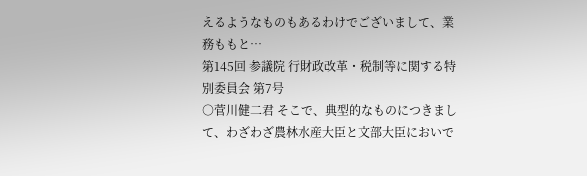えるようなものもあるわけでございまして、業務ももと…
第145回 参議院 行財政改革・税制等に関する特別委員会 第7号
○菅川健二君 そこで、典型的なものにつきまして、わざわざ農林水産大臣と文部大臣においで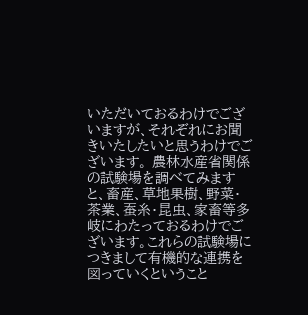いただいておるわけでございますが、それぞれにお聞きいたしたいと思うわけでございます。 農林水産省関係の試験場を調べてみますと、畜産、草地果樹、野菜・茶業、蚕糸・昆虫、家畜等多岐にわたっておるわけでございます。これらの試験場につきまして有機的な連携を図っていくということ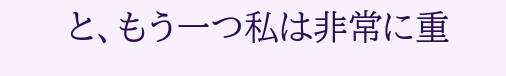と、もう一つ私は非常に重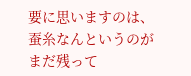要に思いますのは、蚕糸なんというのがまだ残って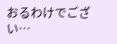おるわけでござい…